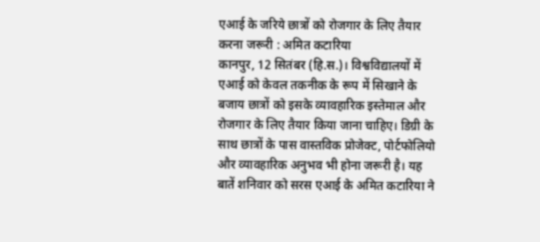एआई के जरिये छात्रों को रोजगार के लिए तैयार करना जरूरी : अमित कटारिया
कानपुर, 12 सितंबर (हि.स.)। विश्वविद्यालयों में एआई को केवल तकनीक के रूप में सिखाने के बजाय छात्रों को इसके व्यावहारिक इस्तेमाल और रोजगार के लिए तैयार किया जाना चाहिए। डिग्री के साथ छात्रों के पास वास्तविक प्रोजेक्ट, पोर्टफोलियो और व्यावहारिक अनुभव भी होना जरूरी है। यह बातें शनिवार को सरस एआई के अमित कटारिया ने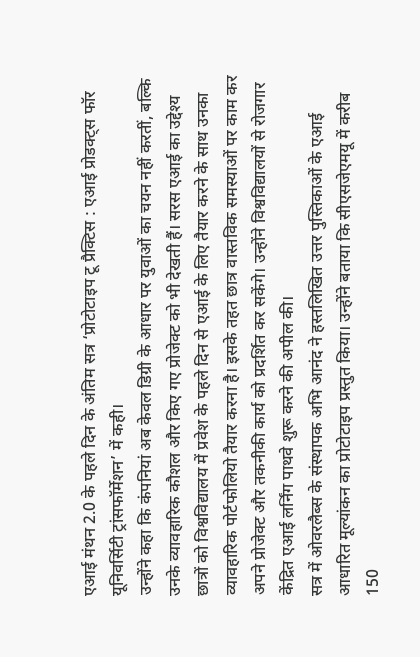एआई मंथन 2.0 के पहले दिन के अंतिम सत्र ‘प्रोटोटाइप टू प्रैक्टिस : एआई प्रोडक्ट्स फॉर यूनिवर्सिटी ट्रांसफॉर्मेशन’ में कही।
उन्होंने कहा कि कंपनियां अब केवल डिग्री के आधार पर युवाओं का चयन नहीं करतीं, बल्कि उनके व्यावहारिक कौशल और किए गए प्रोजेक्ट को भी देखती हैं। सरस एआई का उद्देश्य छात्रों को विश्वविद्यालय में प्रवेश के पहले दिन से एआई के लिए तैयार करने के साथ उनका व्यावहारिक पोर्टफोलियो तैयार करना है। इसके तहत छात्र वास्तविक समस्याओं पर काम कर अपने प्रोजेक्ट और तकनीकी कार्य को प्रदर्शित कर सकेंगे। उन्होंने विश्वविद्यालयों से रोजगार केंद्रित एआई लर्निंग पाथवे शुरू करने की अपील की।
सत्र में ओवरलैब्स के संस्थापक अभि आनंद ने हस्तलिखित उत्तर पुस्तिकाओं के एआई आधारित मूल्यांकन का प्रोटोटाइप प्रस्तुत किया। उन्होंने बताया कि सीएसजेएमयू में करीब 150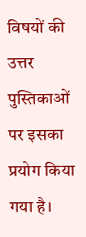विषयों की उत्तर पुस्तिकाओं पर इसका प्रयोग किया गया है।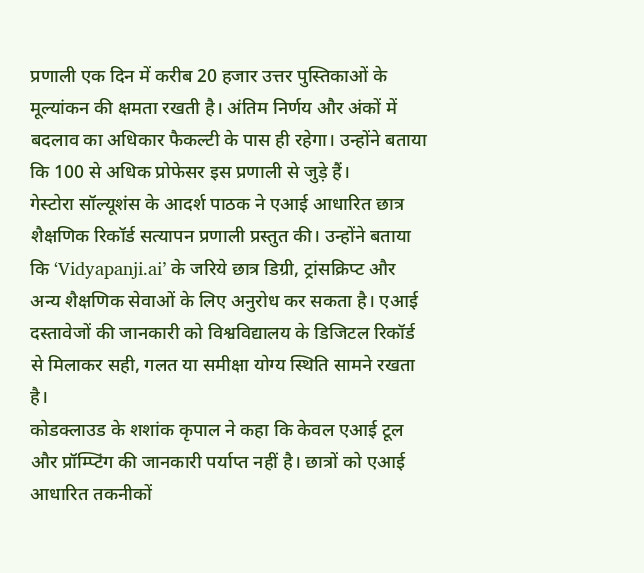प्रणाली एक दिन में करीब 20 हजार उत्तर पुस्तिकाओं के मूल्यांकन की क्षमता रखती है। अंतिम निर्णय और अंकों में बदलाव का अधिकार फैकल्टी के पास ही रहेगा। उन्होंने बताया कि 100 से अधिक प्रोफेसर इस प्रणाली से जुड़े हैं।
गेस्टोरा सॉल्यूशंस के आदर्श पाठक ने एआई आधारित छात्र शैक्षणिक रिकॉर्ड सत्यापन प्रणाली प्रस्तुत की। उन्होंने बताया कि ‘Vidyapanji.ai’ के जरिये छात्र डिग्री, ट्रांसक्रिप्ट और अन्य शैक्षणिक सेवाओं के लिए अनुरोध कर सकता है। एआई दस्तावेजों की जानकारी को विश्वविद्यालय के डिजिटल रिकॉर्ड से मिलाकर सही, गलत या समीक्षा योग्य स्थिति सामने रखता है।
कोडक्लाउड के शशांक कृपाल ने कहा कि केवल एआई टूल और प्रॉम्प्टिंग की जानकारी पर्याप्त नहीं है। छात्रों को एआई आधारित तकनीकों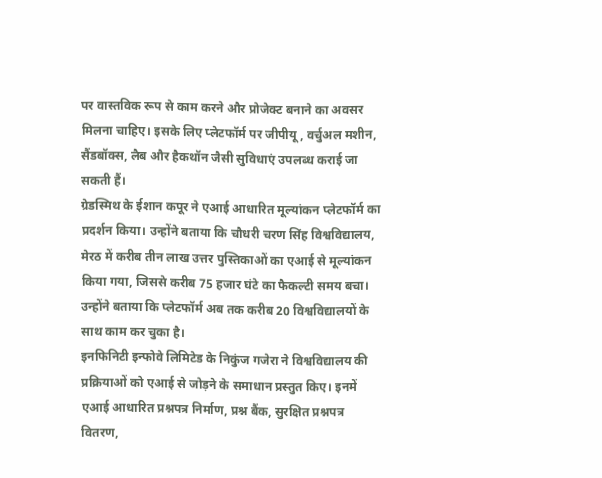पर वास्तविक रूप से काम करने और प्रोजेक्ट बनाने का अवसर मिलना चाहिए। इसके लिए प्लेटफॉर्म पर जीपीयू, वर्चुअल मशीन, सैंडबॉक्स, लैब और हैकथॉन जैसी सुविधाएं उपलब्ध कराई जा सकती हैं।
ग्रेडस्मिथ के ईशान कपूर ने एआई आधारित मूल्यांकन प्लेटफॉर्म का प्रदर्शन किया। उन्होंने बताया कि चौधरी चरण सिंह विश्वविद्यालय, मेरठ में करीब तीन लाख उत्तर पुस्तिकाओं का एआई से मूल्यांकन किया गया, जिससे करीब 75 हजार घंटे का फैकल्टी समय बचा। उन्होंने बताया कि प्लेटफॉर्म अब तक करीब 20 विश्वविद्यालयों के साथ काम कर चुका है।
इनफिनिटी इन्फोवे लिमिटेड के निकुंज गजेरा ने विश्वविद्यालय की प्रक्रियाओं को एआई से जोड़ने के समाधान प्रस्तुत किए। इनमें एआई आधारित प्रश्नपत्र निर्माण, प्रश्न बैंक, सुरक्षित प्रश्नपत्र वितरण,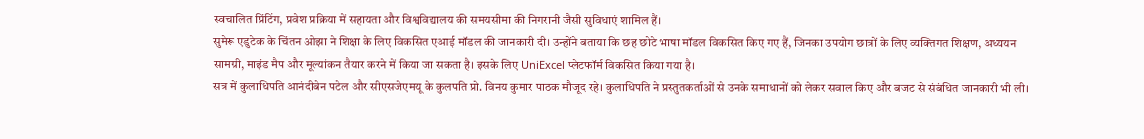स्वचालित प्रिंटिंग, प्रवेश प्रक्रिया में सहायता और विश्वविद्यालय की समयसीमा की निगरानी जैसी सुविधाएं शामिल हैं।
सुमेरू एडुटेक के चिंतन ओझा ने शिक्षा के लिए विकसित एआई मॉडल की जानकारी दी। उन्होंने बताया कि छह छोटे भाषा मॉडल विकसित किए गए हैं, जिनका उपयोग छात्रों के लिए व्यक्तिगत शिक्षण, अध्ययन सामग्री, माइंड मैप और मूल्यांकन तैयार करने में किया जा सकता है। इसके लिए UniExcel प्लेटफॉर्म विकसित किया गया है।
सत्र में कुलाधिपति आनंदीबेन पटेल और सीएसजेएमयू के कुलपति प्रो. विनय कुमार पाठक मौजूद रहे। कुलाधिपति ने प्रस्तुतकर्ताओं से उनके समाधानों को लेकर सवाल किए और बजट से संबंधित जानकारी भी ली।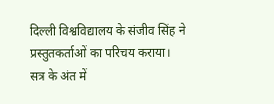दिल्ली विश्वविद्यालय के संजीव सिंह ने प्रस्तुतकर्ताओं का परिचय कराया। सत्र के अंत में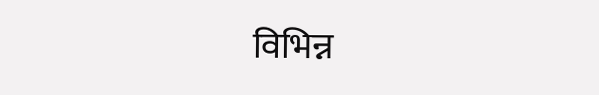विभिन्न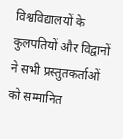विश्वविद्यालयों के कुलपतियों और विद्वानों ने सभी प्रस्तुतकर्ताओं को सम्मानित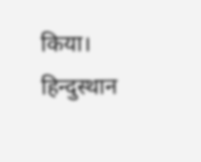किया।
हिन्दुस्थान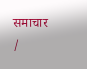समाचार /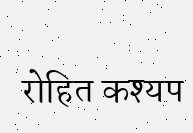रोहित कश्यप